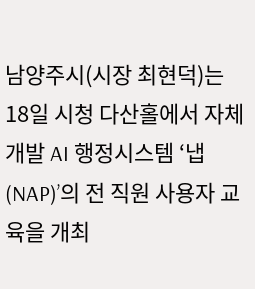남양주시(시장 최현덕)는 18일 시청 다산홀에서 자체 개발 AI 행정시스템 ‘냅(NAP)’의 전 직원 사용자 교육을 개최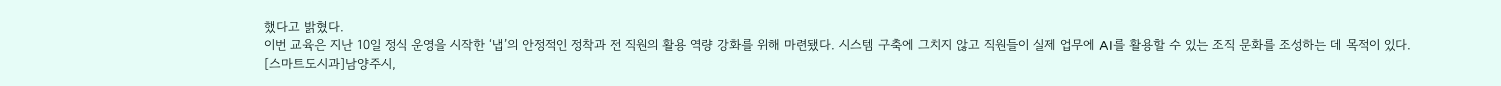했다고 밝혔다.
이번 교육은 지난 10일 정식 운영을 시작한 ‘냅’의 안정적인 정착과 전 직원의 활용 역량 강화를 위해 마련됐다. 시스템 구축에 그치지 않고 직원들이 실제 업무에 AI를 활용할 수 있는 조직 문화를 조성하는 데 목적이 있다.
[스마트도시과]남양주시,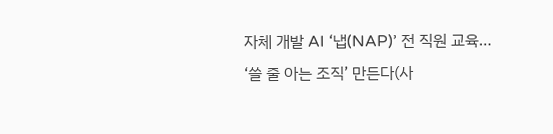자체 개발 AI ‘냅(NAP)’ 전 직원 교육… ‘쓸 줄 아는 조직’ 만든다(사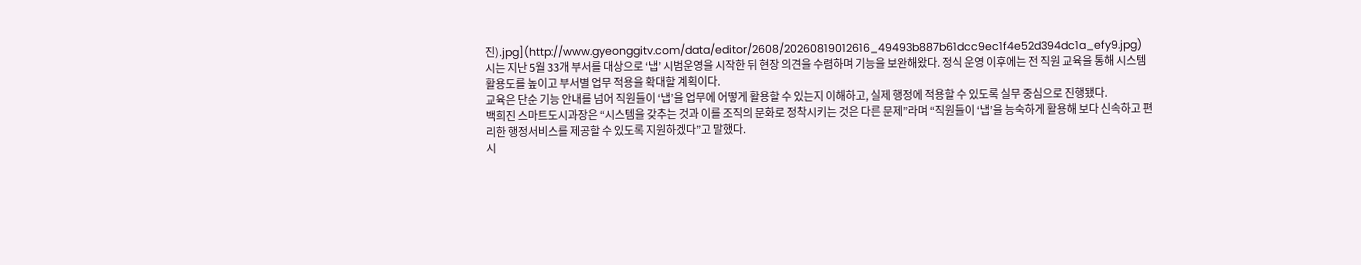진).jpg](http://www.gyeonggitv.com/data/editor/2608/20260819012616_49493b887b61dcc9ec1f4e52d394dc1a_efy9.jpg)
시는 지난 5월 33개 부서를 대상으로 ‘냅’ 시범운영을 시작한 뒤 현장 의견을 수렴하며 기능을 보완해왔다. 정식 운영 이후에는 전 직원 교육을 통해 시스템 활용도를 높이고 부서별 업무 적용을 확대할 계획이다.
교육은 단순 기능 안내를 넘어 직원들이 ‘냅’을 업무에 어떻게 활용할 수 있는지 이해하고, 실제 행정에 적용할 수 있도록 실무 중심으로 진행됐다.
백희진 스마트도시과장은 “시스템을 갖추는 것과 이를 조직의 문화로 정착시키는 것은 다른 문제”라며 “직원들이 ‘냅’을 능숙하게 활용해 보다 신속하고 편리한 행정서비스를 제공할 수 있도록 지원하겠다”고 말했다.
시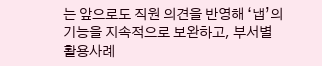는 앞으로도 직원 의견을 반영해 ‘냅’의 기능을 지속적으로 보완하고, 부서별 활용사례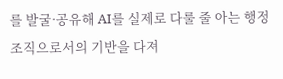를 발굴·공유해 AI를 실제로 다룰 줄 아는 행정 조직으로서의 기반을 다져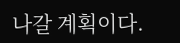나갈 계획이다.